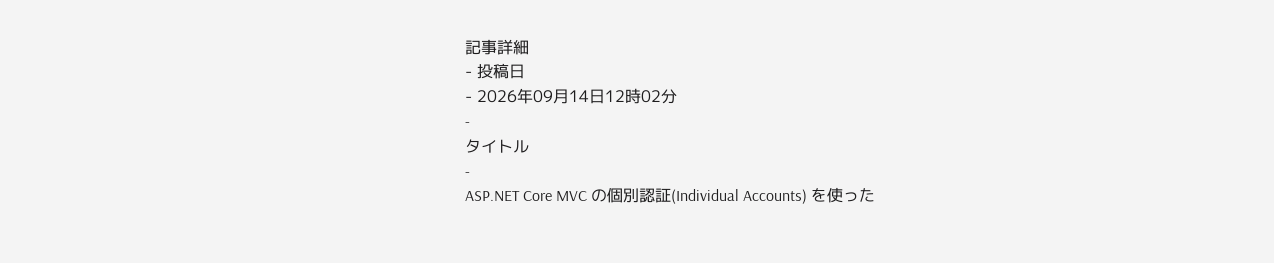記事詳細
- 投稿日
- 2026年09月14日12時02分
-
タイトル
-
ASP.NET Core MVC の個別認証(Individual Accounts) を使った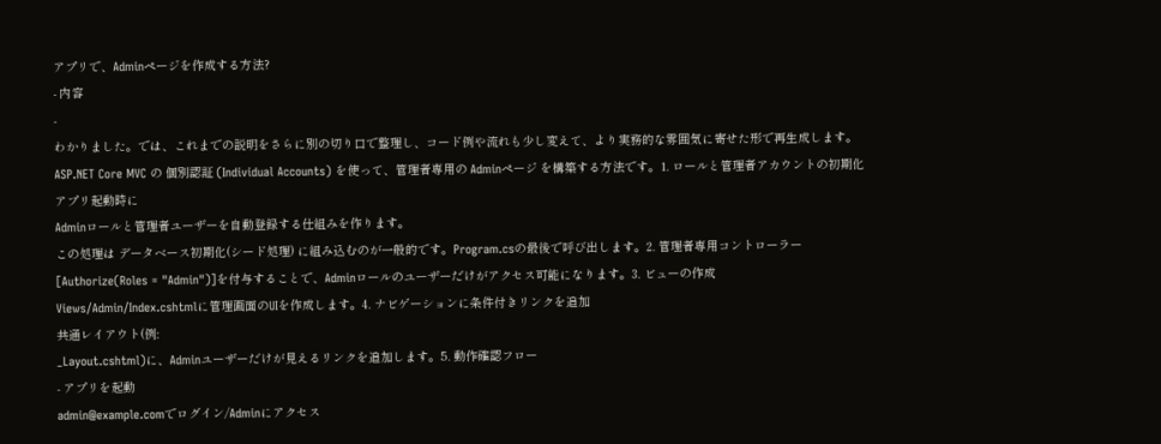アプリで、Adminページを作成する方法?
- 内容
-
わかりました。では、これまでの説明をさらに別の切り口で整理し、コード例や流れも少し変えて、より実務的な雰囲気に寄せた形で再生成します。
ASP.NET Core MVC の 個別認証 (Individual Accounts) を使って、管理者専用の Adminページ を構築する方法です。1. ロールと管理者アカウントの初期化
アプリ起動時に
Adminロールと管理者ユーザーを自動登録する仕組みを作ります。
この処理は データベース初期化(シード処理) に組み込むのが一般的です。Program.csの最後で呼び出します。2. 管理者専用コントローラー
[Authorize(Roles = "Admin")]を付与することで、Adminロールのユーザーだけがアクセス可能になります。3. ビューの作成
Views/Admin/Index.cshtmlに管理画面のUIを作成します。4. ナビゲーションに条件付きリンクを追加
共通レイアウト(例:
_Layout.cshtml)に、Adminユーザーだけが見えるリンクを追加します。5. 動作確認フロー
- アプリを起動
admin@example.comでログイン/Adminにアクセス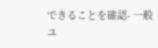できることを確認- 一般ユ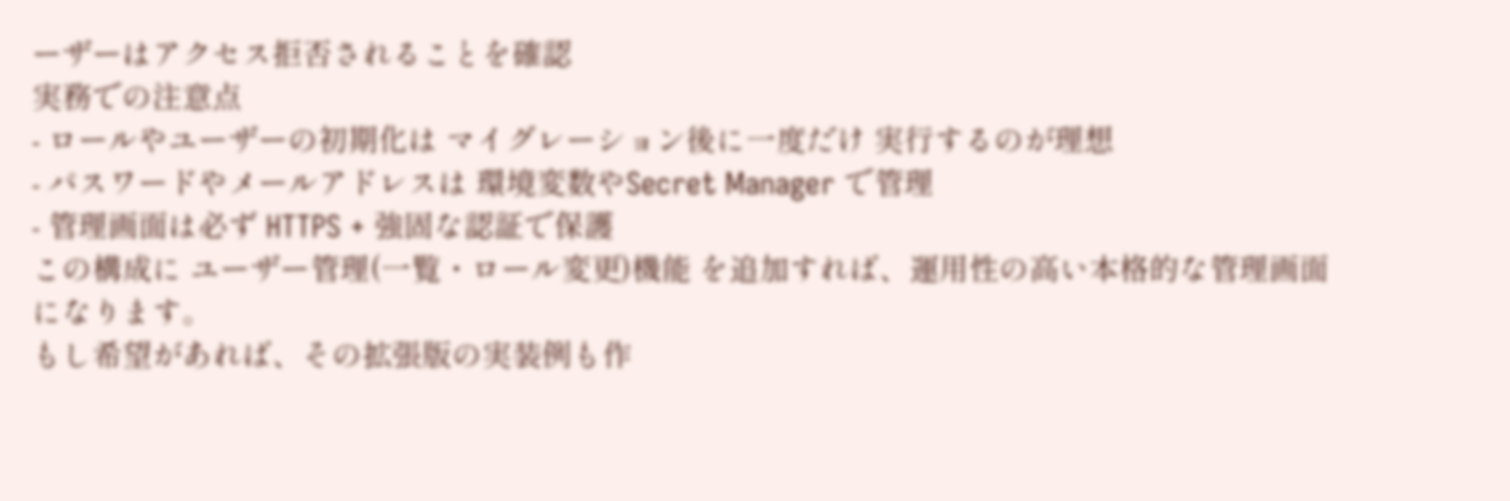ーザーはアクセス拒否されることを確認
実務での注意点
- ロールやユーザーの初期化は マイグレーション後に一度だけ 実行するのが理想
- パスワードやメールアドレスは 環境変数やSecret Manager で管理
- 管理画面は必ず HTTPS + 強固な認証で保護
この構成に ユーザー管理(一覧・ロール変更)機能 を追加すれば、運用性の高い本格的な管理画面になります。
もし希望があれば、その拡張版の実装例も作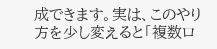成できます。実は、このやり方を少し変えると「複数ロ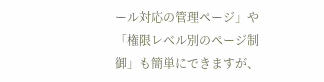ール対応の管理ページ」や「権限レベル別のページ制御」も簡単にできますが、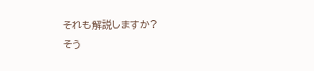それも解説しますか?
そう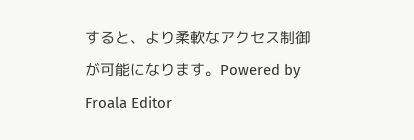すると、より柔軟なアクセス制御が可能になります。Powered by Froala Editor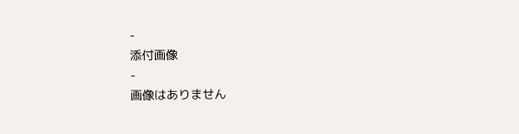-
添付画像
-
画像はありません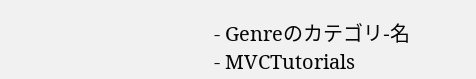- Genreのカテゴリ-名
- MVCTutorials